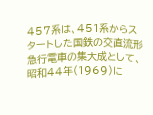457系は、451系からスタートした国鉄の交直流形急行電車の集大成として、昭和44年(1969)に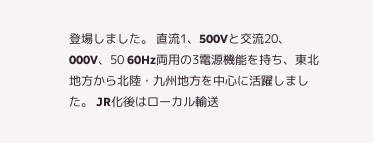登場しました。 直流1、500Vと交流20、000V、50 60Hz両用の3電源機能を持ち、東北地方から北陸・九州地方を中心に活躍しました。 JR化後はローカル輸送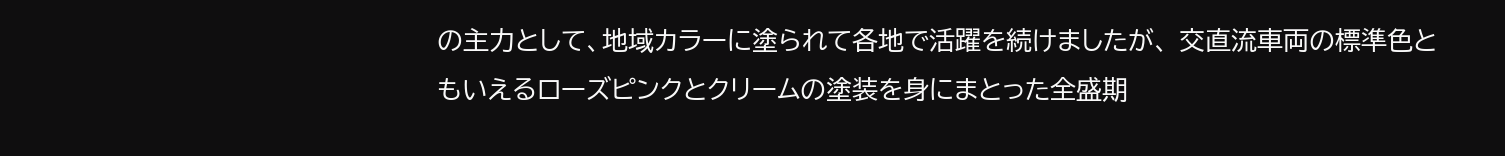の主力として、地域カラーに塗られて各地で活躍を続けましたが、 交直流車両の標準色ともいえるローズピンクとクリームの塗装を身にまとった全盛期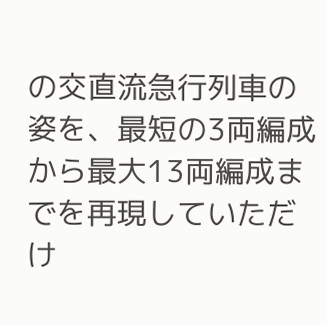の交直流急行列車の姿を、最短の3両編成から最大13両編成までを再現していただけ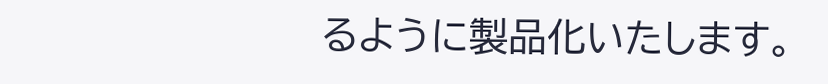るように製品化いたします。